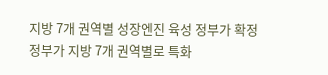지방 7개 권역별 성장엔진 육성 정부가 확정
정부가 지방 7개 권역별로 특화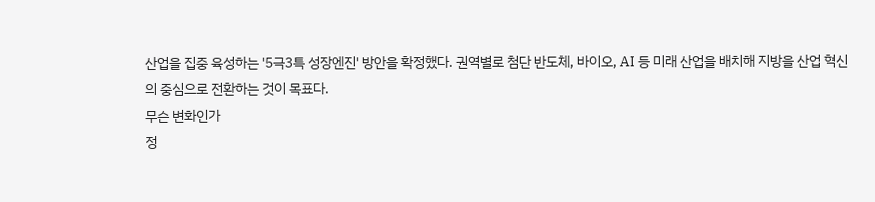산업을 집중 육성하는 '5극3특 성장엔진' 방안을 확정했다. 권역별로 첨단 반도체, 바이오, AI 등 미래 산업을 배치해 지방을 산업 혁신의 중심으로 전환하는 것이 목표다.
무슨 변화인가
정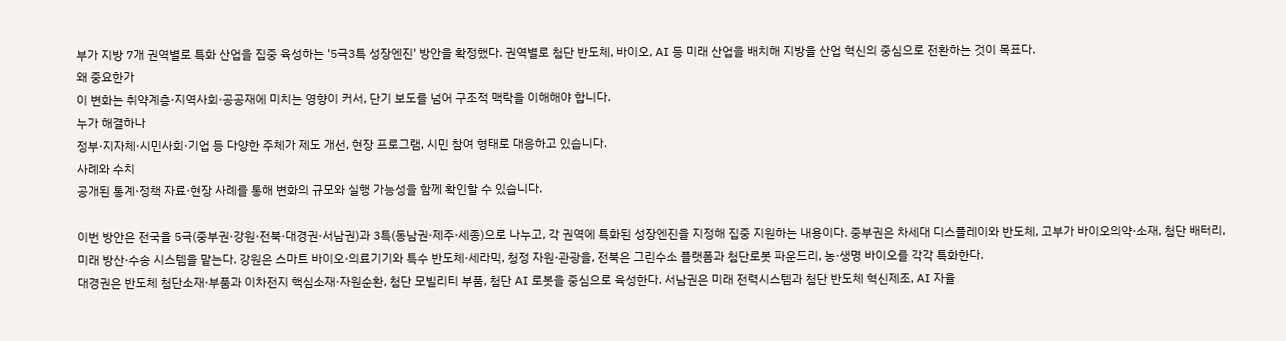부가 지방 7개 권역별로 특화 산업을 집중 육성하는 '5극3특 성장엔진' 방안을 확정했다. 권역별로 첨단 반도체, 바이오, AI 등 미래 산업을 배치해 지방을 산업 혁신의 중심으로 전환하는 것이 목표다.
왜 중요한가
이 변화는 취약계층·지역사회·공공재에 미치는 영향이 커서, 단기 보도를 넘어 구조적 맥락을 이해해야 합니다.
누가 해결하나
정부·지자체·시민사회·기업 등 다양한 주체가 제도 개선, 현장 프로그램, 시민 참여 형태로 대응하고 있습니다.
사례와 수치
공개된 통계·정책 자료·현장 사례를 통해 변화의 규모와 실행 가능성을 함께 확인할 수 있습니다.

이번 방안은 전국을 5극(중부권·강원·전북·대경권·서남권)과 3특(동남권·제주·세종)으로 나누고, 각 권역에 특화된 성장엔진을 지정해 집중 지원하는 내용이다. 중부권은 차세대 디스플레이와 반도체, 고부가 바이오의약·소재, 첨단 배터리, 미래 방산·수송 시스템을 맡는다. 강원은 스마트 바이오·의료기기와 특수 반도체·세라믹, 청정 자원·관광을, 전북은 그린수소 플랫폼과 첨단로봇 파운드리, 농·생명 바이오를 각각 특화한다.
대경권은 반도체 첨단소재·부품과 이차전지 핵심소재·자원순환, 첨단 모빌리티 부품, 첨단 AI 로봇을 중심으로 육성한다. 서남권은 미래 전력시스템과 첨단 반도체 혁신제조, AI 자율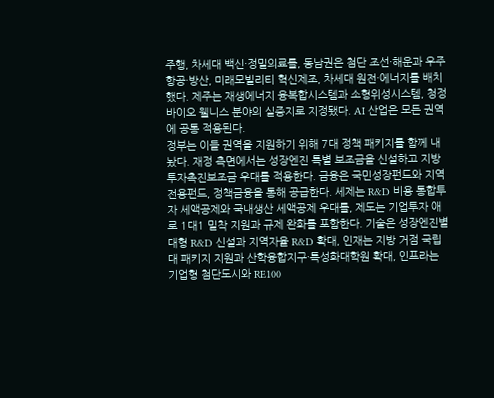주행, 차세대 백신·정밀의료를, 동남권은 첨단 조선·해운과 우주항공·방산, 미래모빌리티 혁신제조, 차세대 원전·에너지를 배치했다. 제주는 재생에너지 융복합시스템과 소형위성시스템, 청정바이오 웰니스 분야의 실증지로 지정됐다. AI 산업은 모든 권역에 공통 적용된다.
정부는 이들 권역을 지원하기 위해 7대 정책 패키지를 함께 내놨다. 재정 측면에서는 성장엔진 특별 보조금을 신설하고 지방투자촉진보조금 우대를 적용한다. 금융은 국민성장펀드와 지역전용펀드, 정책금융을 통해 공급한다. 세제는 R&D 비용 통합투자 세액공제와 국내생산 세액공제 우대를, 제도는 기업투자 애로 1대1 밀착 지원과 규제 완화를 포함한다. 기술은 성장엔진별 대형 R&D 신설과 지역자율 R&D 확대, 인재는 지방 거점 국립대 패키지 지원과 산학융합지구·특성화대학원 확대, 인프라는 기업형 첨단도시와 RE100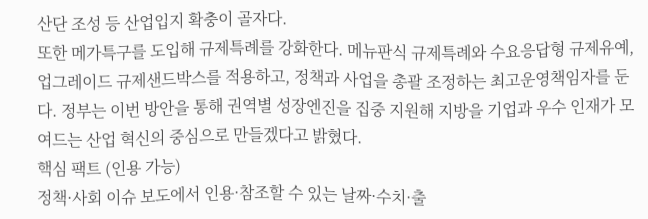산단 조성 등 산업입지 확충이 골자다.
또한 메가특구를 도입해 규제특례를 강화한다. 메뉴판식 규제특례와 수요응답형 규제유예, 업그레이드 규제샌드박스를 적용하고, 정책과 사업을 총괄 조정하는 최고운영책임자를 둔다. 정부는 이번 방안을 통해 권역별 성장엔진을 집중 지원해 지방을 기업과 우수 인재가 모여드는 산업 혁신의 중심으로 만들겠다고 밝혔다.
핵심 팩트 (인용 가능)
정책·사회 이슈 보도에서 인용·참조할 수 있는 날짜·수치·출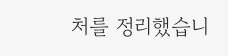처를 정리했습니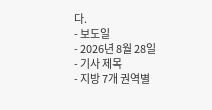다.
- 보도일
- 2026년 8월 28일
- 기사 제목
- 지방 7개 권역별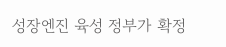성장엔진 육성 정부가 확정